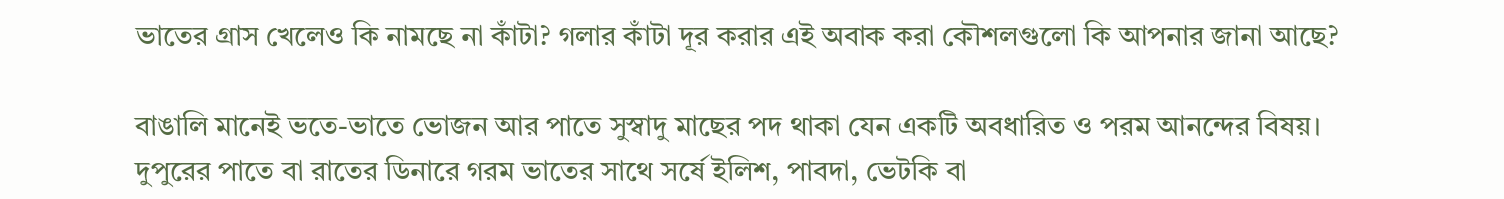ভাতের গ্রাস খেলেও কি নামছে না কাঁটা? গলার কাঁটা দূর করার এই অবাক করা কৌশলগুলো কি আপনার জানা আছে?

বাঙালি মানেই ভতে-ভাতে ভোজন আর পাতে সুস্বাদু মাছের পদ থাকা যেন একটি অবধারিত ও পরম আনন্দের বিষয়। দুপুরের পাতে বা রাতের ডিনারে গরম ভাতের সাথে সর্ষে ইলিশ, পাবদা, ভেটকি বা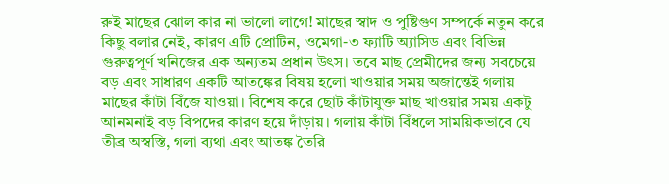রুই মাছের ঝোল কার না ভালো লাগে! মাছের স্বাদ ও পুষ্টিগুণ সম্পর্কে নতুন করে কিছু বলার নেই, কারণ এটি প্রোটিন, ওমেগা-৩ ফ্যাটি অ্যাসিড এবং বিভিন্ন গুরুত্বপূর্ণ খনিজের এক অন্যতম প্রধান উৎস। তবে মাছ প্রেমীদের জন্য সবচেয়ে বড় এবং সাধারণ একটি আতঙ্কের বিষয় হলো খাওয়ার সময় অজান্তেই গলায় মাছের কাঁটা বিঁজে যাওয়া। বিশেষ করে ছোট কাঁটাযুক্ত মাছ খাওয়ার সময় একটু আনমনাই বড় বিপদের কারণ হয়ে দাঁড়ায়। গলায় কাঁটা বিঁধলে সাময়িকভাবে যে তীব্র অস্বস্তি, গলা ব্যথা এবং আতঙ্ক তৈরি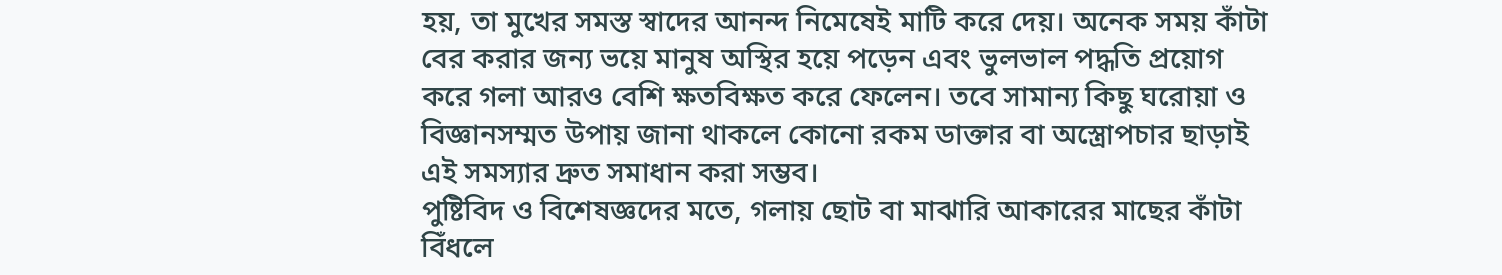হয়, তা মুখের সমস্ত স্বাদের আনন্দ নিমেষেই মাটি করে দেয়। অনেক সময় কাঁটা বের করার জন্য ভয়ে মানুষ অস্থির হয়ে পড়েন এবং ভুলভাল পদ্ধতি প্রয়োগ করে গলা আরও বেশি ক্ষতবিক্ষত করে ফেলেন। তবে সামান্য কিছু ঘরোয়া ও বিজ্ঞানসম্মত উপায় জানা থাকলে কোনো রকম ডাক্তার বা অস্ত্রোপচার ছাড়াই এই সমস্যার দ্রুত সমাধান করা সম্ভব।
পুষ্টিবিদ ও বিশেষজ্ঞদের মতে, গলায় ছোট বা মাঝারি আকারের মাছের কাঁটা বিঁধলে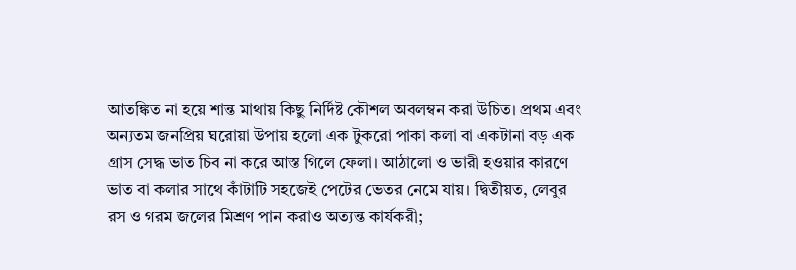আতঙ্কিত না হয়ে শান্ত মাথায় কিছু নির্দিষ্ট কৌশল অবলম্বন করা উচিত। প্রথম এবং অন্যতম জনপ্রিয় ঘরোয়া উপায় হলো এক টুকরো পাকা কলা বা একটানা বড় এক গ্রাস সেদ্ধ ভাত চিব না করে আস্ত গিলে ফেলা। আঠালো ও ভারী হওয়ার কারণে ভাত বা কলার সাথে কাঁটাটি সহজেই পেটের ভেতর নেমে যায়। দ্বিতীয়ত, লেবুর রস ও গরম জলের মিশ্রণ পান করাও অত্যন্ত কার্যকরী;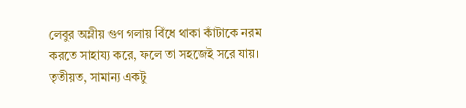লেবুর অম্লীয় গুণ গলায় বিঁধে থাকা কাঁটাকে নরম করতে সাহায্য করে, ফলে তা সহজেই সরে যায়। তৃতীয়ত, সামান্য একটু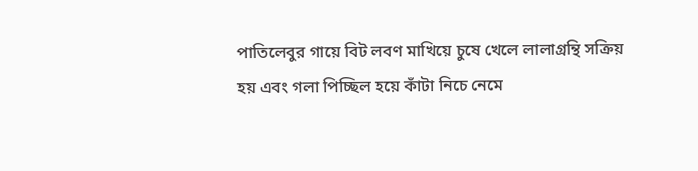পাতিলেবুর গায়ে বিট লবণ মাখিয়ে চুষে খেলে লালাগ্রন্থি সক্রিয় হয় এবং গলা পিচ্ছিল হয়ে কাঁটা নিচে নেমে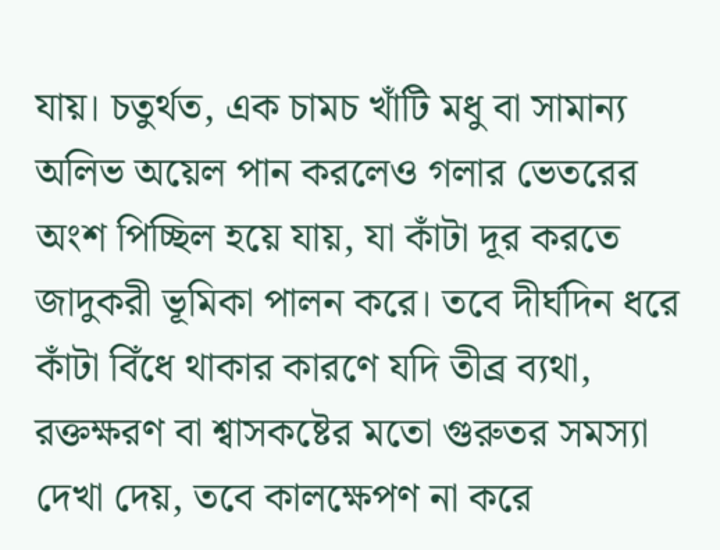যায়। চতুর্থত, এক চামচ খাঁটি মধু বা সামান্য অলিভ অয়েল পান করলেও গলার ভেতরের অংশ পিচ্ছিল হয়ে যায়, যা কাঁটা দূর করতে জাদুকরী ভূমিকা পালন করে। তবে দীর্ঘদিন ধরে কাঁটা বিঁধে থাকার কারণে যদি তীব্র ব্যথা, রক্তক্ষরণ বা শ্বাসকষ্টের মতো গুরুতর সমস্যা দেখা দেয়, তবে কালক্ষেপণ না করে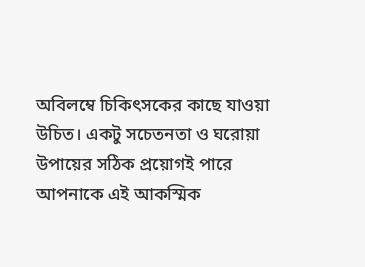অবিলম্বে চিকিৎসকের কাছে যাওয়া উচিত। একটু সচেতনতা ও ঘরোয়া উপায়ের সঠিক প্রয়োগই পারে আপনাকে এই আকস্মিক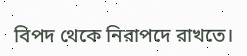বিপদ থেকে নিরাপদে রাখতে।